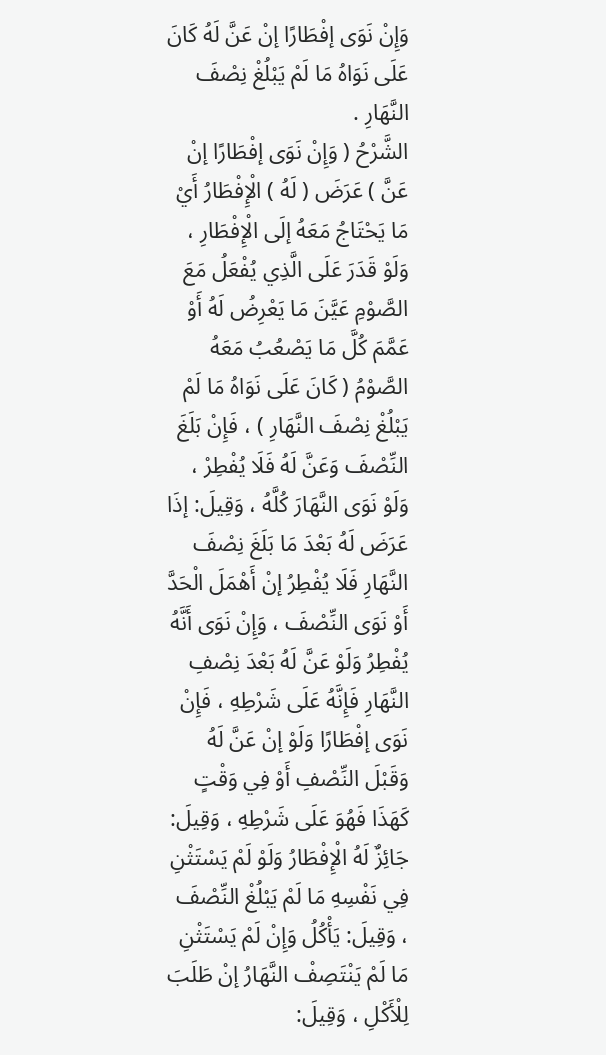وَإِنْ نَوَى إفْطَارًا إنْ عَنَّ لَهُ كَانَ عَلَى نَوَاهُ مَا لَمْ يَبْلُغْ نِصْفَ النَّهَارِ .
الشَّرْحُ ( وَإِنْ نَوَى إفْطَارًا إنْ عَنَّ ) عَرَضَ ( لَهُ ) الْإِفْطَارُ أَيْ مَا يَحْتَاجُ مَعَهُ إلَى الْإِفْطَارِ ، وَلَوْ قَدَرَ عَلَى الَّذِي يُفْعَلُ مَعَ الصَّوْمِ عَيَّنَ مَا يَعْرِضُ لَهُ أَوْ عَمَّمَ كُلَّ مَا يَصْعُبُ مَعَهُ الصَّوْمُ ( كَانَ عَلَى نَوَاهُ مَا لَمْ يَبْلُغْ نِصْفَ النَّهَارِ ) ، فَإِنْ بَلَغَ النِّصْفَ وَعَنَّ لَهُ فَلَا يُفْطِرْ ، وَلَوْ نَوَى النَّهَارَ كُلَّهُ ، وَقِيلَ: إذَا عَرَضَ لَهُ بَعْدَ مَا بَلَغَ نِصْفَ النَّهَارِ فَلَا يُفْطِرُ إنْ أَهْمَلَ الْحَدَّ أَوْ نَوَى النِّصْفَ ، وَإِنْ نَوَى أَنَّهُ يُفْطِرُ وَلَوْ عَنَّ لَهُ بَعْدَ نِصْفِ النَّهَارِ فَإِنَّهُ عَلَى شَرْطِهِ ، فَإِنْ نَوَى إفْطَارًا وَلَوْ إنْ عَنَّ لَهُ وَقَبْلَ النِّصْفِ أَوْ فِي وَقْتٍ كَهَذَا فَهُوَ عَلَى شَرْطِهِ ، وَقِيلَ: جَائِزٌ لَهُ الْإِفْطَارُ وَلَوْ لَمْ يَسْتَثْنِ فِي نَفْسِهِ مَا لَمْ يَبْلُغْ النِّصْفَ ، وَقِيلَ: يَأْكُلُ وَإِنْ لَمْ يَسْتَثْنِ مَا لَمْ يَنْتَصِفْ النَّهَارُ إنْ طَلَبَ لِلْأَكْلِ ، وَقِيلَ: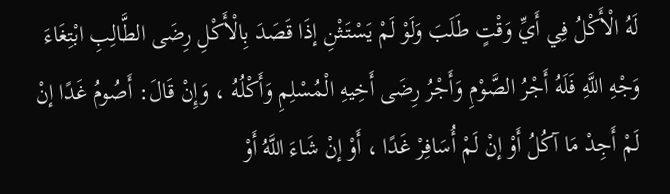لَهُ الْأَكْلُ فِي أَيِّ وَقْتٍ طَلَبَ وَلَوْ لَمْ يَسْتَثْنِ إذَا قَصَدَ بِالْأَكْلِ رِضَى الطَّالِبِ ابْتِغَاءَ وَجْهِ اللَّهِ فَلَهُ أَجْرُ الصَّوْمِ وَأَجْرُ رِضَى أَخِيهِ الْمُسْلِمِ وَأَكْلُهُ ، وَإِنْ قَالَ: أَصُومُ غَدًا إنْ لَمْ أَجِدْ مَا آكُلُ أَوْ إنْ لَمْ أُسَافِرْ غَدًا ، أَوْ إنْ شَاءَ اللَّهُ أَوْ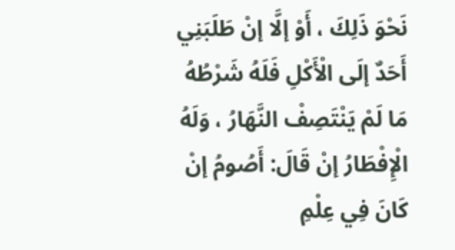نَحْوَ ذَلِكَ ، أَوْ إلَّا إنْ طَلَبَنِي أَحَدٌ إلَى الْأَكْلِ فَلَهُ شَرْطُهُ مَا لَمْ يَنْتَصِفْ النَّهَارُ ، وَلَهُ الْإِفْطَارُ إنْ قَالَ: أَصُومُ إنْ كَانَ فِي عِلْمِ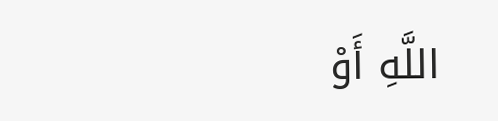اللَّهِ أَوْ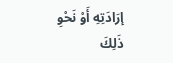إرَادَتِهِ أَوْ نَحْوِ ذَلِكَ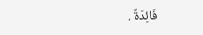فَائِدَةٌ .